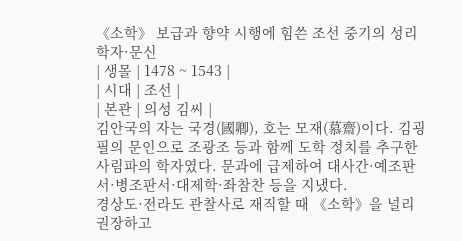《소학》 보급과 향약 시행에 힘쓴 조선 중기의 성리학자·문신
| 생몰 | 1478 ~ 1543 |
| 시대 | 조선 |
| 본관 | 의성 김씨 |
김안국의 자는 국경(國卿), 호는 모재(慕齋)이다. 김굉필의 문인으로 조광조 등과 함께 도학 정치를 추구한 사림파의 학자였다. 문과에 급제하여 대사간·예조판서·병조판서·대제학·좌참찬 등을 지냈다.
경상도·전라도 관찰사로 재직할 때 《소학》을 널리 권장하고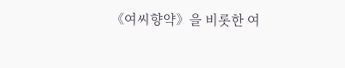《여씨향약》을 비롯한 여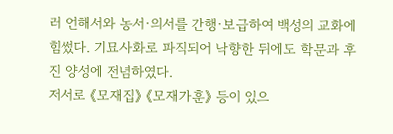러 언해서와 농서·의서를 간행·보급하여 백성의 교화에 힘썼다. 기묘사화로 파직되어 낙향한 뒤에도 학문과 후진 양성에 전념하였다.
저서로 《모재집》 《모재가훈》 등이 있으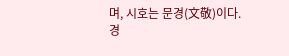며, 시호는 문경(文敬)이다.
경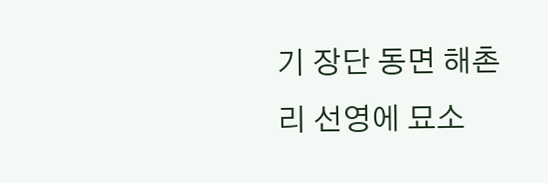기 장단 동면 해촌리 선영에 묘소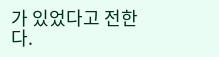가 있었다고 전한다.